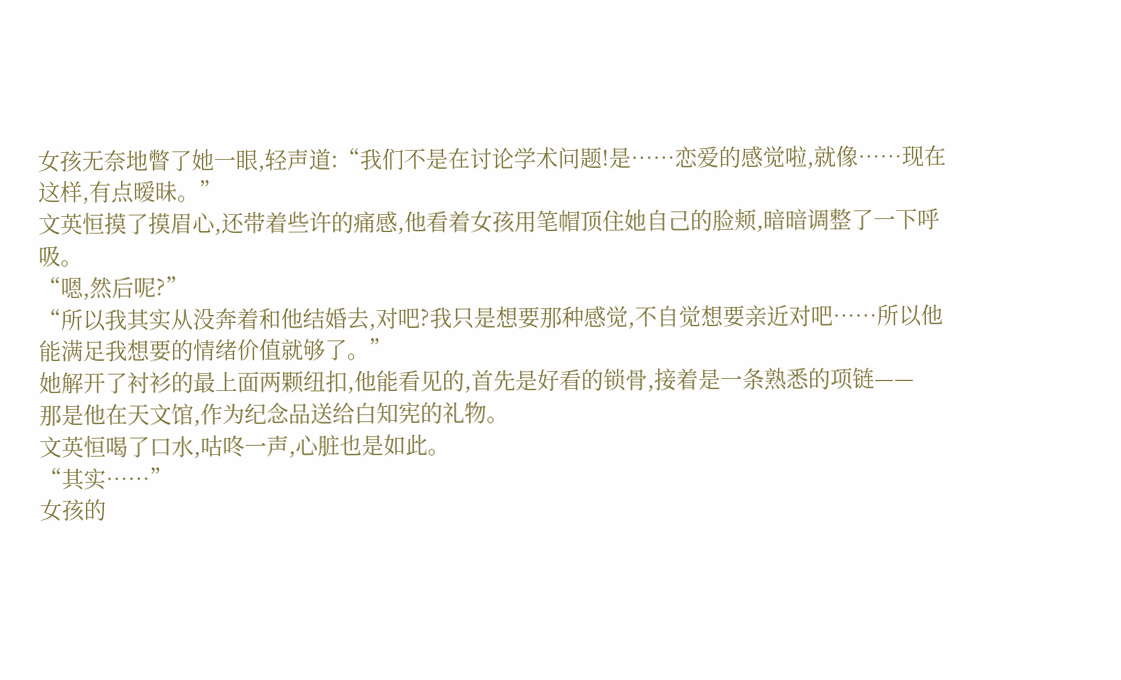女孩无奈地瞥了她一眼,轻声道:“我们不是在讨论学术问题!是……恋爱的感觉啦,就像……现在这样,有点暧昧。”
文英恒摸了摸眉心,还带着些许的痛感,他看着女孩用笔帽顶住她自己的脸颊,暗暗调整了一下呼吸。
“嗯,然后呢?”
“所以我其实从没奔着和他结婚去,对吧?我只是想要那种感觉,不自觉想要亲近对吧……所以他能满足我想要的情绪价值就够了。”
她解开了衬衫的最上面两颗纽扣,他能看见的,首先是好看的锁骨,接着是一条熟悉的项链——
那是他在天文馆,作为纪念品送给白知宪的礼物。
文英恒喝了口水,咕咚一声,心脏也是如此。
“其实……”
女孩的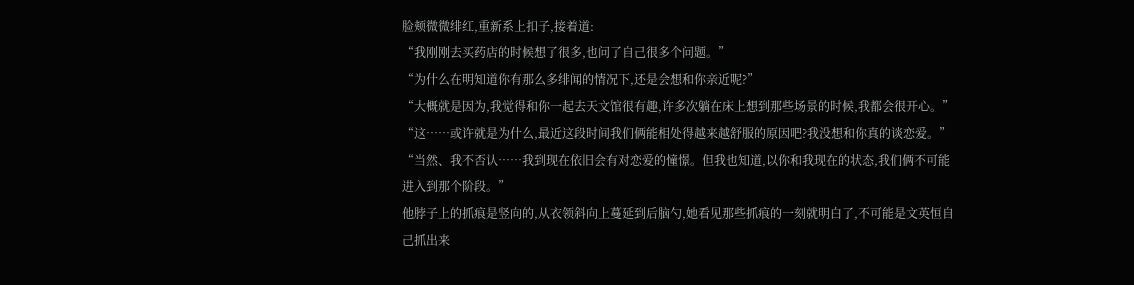脸颊微微绯红,重新系上扣子,接着道:
“我刚刚去买药店的时候想了很多,也问了自己很多个问题。”
“为什么在明知道你有那么多绯闻的情况下,还是会想和你亲近呢?”
“大概就是因为,我觉得和你一起去天文馆很有趣,许多次躺在床上想到那些场景的时候,我都会很开心。”
“这……或许就是为什么,最近这段时间我们俩能相处得越来越舒服的原因吧?我没想和你真的谈恋爱。”
“当然、我不否认……我到现在依旧会有对恋爱的憧憬。但我也知道,以你和我现在的状态,我们俩不可能进入到那个阶段。”
他脖子上的抓痕是竖向的,从衣领斜向上蔓延到后脑勺,她看见那些抓痕的一刻就明白了,不可能是文英恒自己抓出来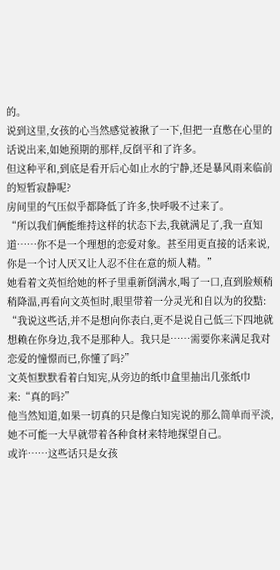的。
说到这里,女孩的心当然感觉被揪了一下,但把一直憋在心里的话说出来,如她预期的那样,反倒平和了许多。
但这种平和,到底是看开后心如止水的宁静,还是暴风雨来临前的短暂寂静呢?
房间里的气压似乎都降低了许多,快呼吸不过来了。
“所以我们俩能维持这样的状态下去,我就满足了,我一直知道……你不是一个理想的恋爱对象。甚至用更直接的话来说,你是一个讨人厌又让人忍不住在意的烦人精。”
她看着文英恒给她的杯子里重新倒满水,喝了一口,直到脸颊稍稍降温,再看向文英恒时,眼里带着一分灵光和自以为的狡黠:
“我说这些话,并不是想向你表白,更不是说自己低三下四地就想赖在你身边,我不是那种人。我只是……需要你来满足我对恋爱的憧憬而已,你懂了吗?”
文英恒默默看着白知宪,从旁边的纸巾盒里抽出几张纸巾来:“真的吗?”
他当然知道,如果一切真的只是像白知宪说的那么简单而平淡,她不可能一大早就带着各种食材来特地探望自己。
或许……这些话只是女孩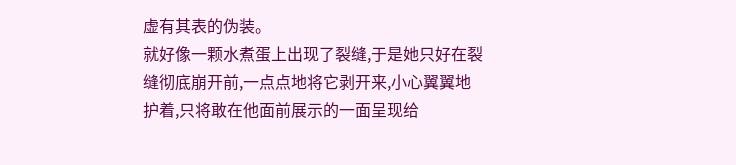虚有其表的伪装。
就好像一颗水煮蛋上出现了裂缝,于是她只好在裂缝彻底崩开前,一点点地将它剥开来,小心翼翼地护着,只将敢在他面前展示的一面呈现给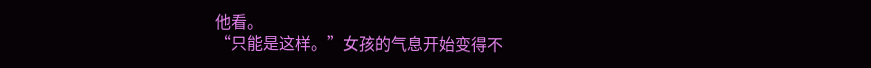他看。
“只能是这样。”女孩的气息开始变得不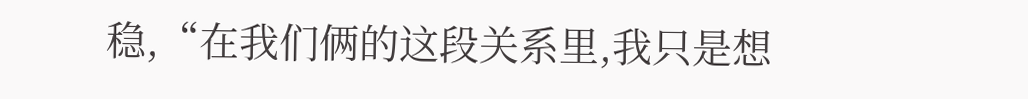稳,“在我们俩的这段关系里,我只是想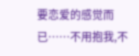要恋爱的感觉而已……不用抱我,不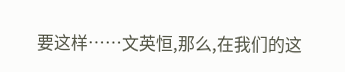要这样……文英恒,那么,在我们的这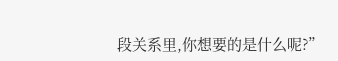段关系里,你想要的是什么呢?”